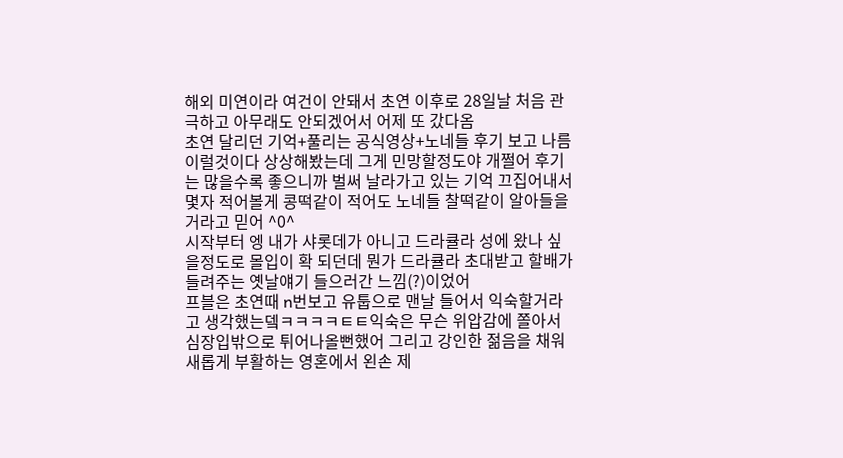해외 미연이라 여건이 안돼서 초연 이후로 28일날 처음 관극하고 아무래도 안되겠어서 어제 또 갔다옴
초연 달리던 기억+풀리는 공식영상+노네들 후기 보고 나름 이럴것이다 상상해봤는데 그게 민망할정도야 개쩔어 후기는 많을수록 좋으니까 벌써 날라가고 있는 기억 끄집어내서 몇자 적어볼게 콩떡같이 적어도 노네들 찰떡같이 알아들을거라고 믿어 ^0^
시작부터 엥 내가 샤롯데가 아니고 드라큘라 성에 왔나 싶을정도로 몰입이 확 되던데 뭔가 드라큘라 초대받고 할배가 들려주는 옛날얘기 들으러간 느낌(?)이었어
프블은 초연때 n번보고 유툽으로 맨날 들어서 익숙할거라고 생각했는뎈ㅋㅋㅋㅋㅌㅌ익숙은 무슨 위압감에 쫄아서 심장입밖으로 튀어나올뻔했어 그리고 강인한 젊음을 채워 새롭게 부활하는 영혼에서 왼손 제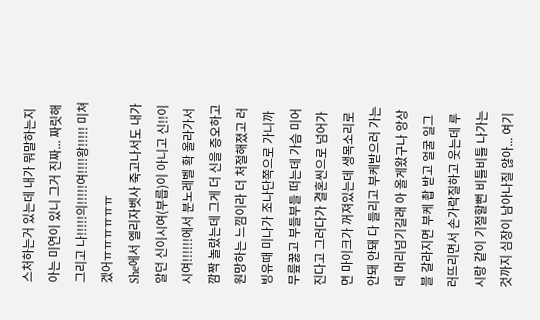스처하는거 있는데 내가 뭐말하는지 아는 미연이 있니 그거 진짜... 짜릿해 그리고 나!!!!!의!!!!!여!!!!왕!!!!! 미쳐겠어ㅠㅠㅠㅠㅠㅠ
She에서 엘리자벳사 죽고나서도 내가알던 신이시여(부릅)이 아니고 신!!이시여!!!!!!에서 분노레벨 확 올라가서 깜짝 놀랐는데 그게 더 신을 증오하고 원망하는 느낌이라 더 처절해졌고 러빙유때 미나가 조나단쪽으로 가니까 무릎꿇고 부들부들 떠는데 가슴 미어진다고 그러다가 결혼씬으로 넘어가면 마이크가 꺼져있는데 생목소리로 안돼 안돼 다 들리고 부케받으러 가는데 머리넘기길래 아 올게왔구나 앙상블 갈라지면 부케 촵 받고 얼굴 일그러뜨리면서 손가락질하고 웃는데 루시랑 같이 기절할뻔 비틀비틀 나가는것까지 심장이 남아나질 않아... 여기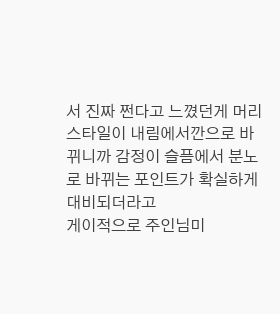서 진짜 쩐다고 느꼈던게 머리스타일이 내림에서깐으로 바뀌니까 감정이 슬픔에서 분노로 바뀌는 포인트가 확실하게 대비되더라고
게이적으로 주인님미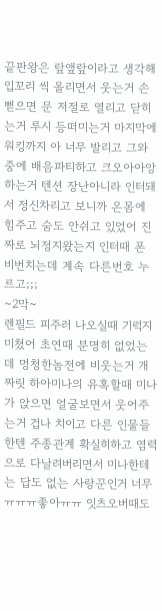끝판왕은 랖앺랖이라고 생각해 입꼬리 씩 올리면서 웃는거 손뻗으면 문 저절로 열리고 닫히는거 루시 등떠미는거 마지막에 워킹까지 아 너무 발리고 그와중에 배음파티하고 크오아아앙하는거 텐션 장난아니라 인터돼서 정신차리고 보니까 온몸에 힘주고 숨도 안쉬고 있었어 진짜로 뇌정지왔는지 인터때 폰 비번치는데 계속 다른번호 누르고;;;
~2막~
렌필드 피주러 나오실때 기럭지 미쳤어 초연때 분명히 없었는데 멍청한놈전에 비웃는거 개짜릿 하아미나의 유혹할때 미나가 앉으면 얼굴보면서 웃어주는거 겁나 치이고 다른 인물들한텐 주종관계 확실히하고 염력으로 다날려버리면서 미나한테는 답도 없는 사랑꾼인거 너무ㅠㅠㅠ좋아ㅠㅠ 잇츠오버때도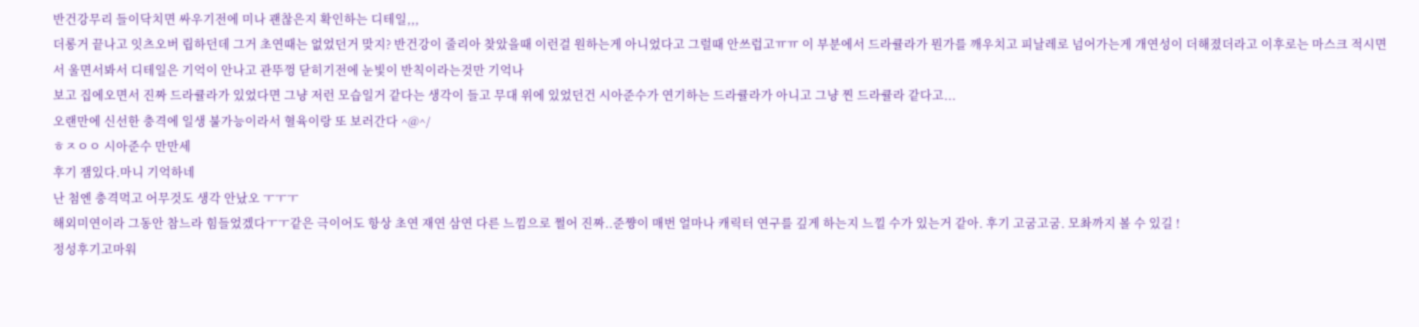반건강무리 들이닥치면 싸우기전에 미나 괜찮은지 확인하는 디테일,,,
더롱거 끝나고 잇츠오버 립하던데 그거 초연때는 없었던거 맞지? 반건강이 줄리아 찾았을때 이런걸 원하는게 아니었다고 그럴때 안쓰럽고ㅠㅠ 이 부분에서 드라큘라가 뭔가를 깨우치고 피날레로 넘어가는게 개연성이 더해졌더라고 이후로는 마스크 적시면서 울면서봐서 디테일은 기억이 안나고 관뚜껑 닫히기전에 눈빛이 반칙이라는것만 기억나
보고 집에오면서 진짜 드라큘라가 있었다면 그냥 저런 모습일거 같다는 생각이 들고 무대 위에 있었던건 시아준수가 연기하는 드라큘라가 아니고 그냥 찐 드라큘라 같다고...
오랜만에 신선한 충격에 일생 불가능이라서 혈육이랑 또 보러간다 ^@^/
ㅎㅈㅇㅇ 시아준수 만만세
후기 잼있다.마니 기억하네
난 첨엔 충격먹고 어무것도 생각 안났오 ㅜㅜㅜ
해외미연이라 그동안 참느라 힘들었겠다ㅜㅜ같은 극이어도 항상 초연 재연 삼연 다른 느낌으로 쩔어 진짜..준쨩이 매번 얼마나 캐릭터 연구를 깊게 하는지 느낄 수가 있는거 같아. 후기 고굼고굼. 모촤까지 볼 수 있길 !
정성후기고마워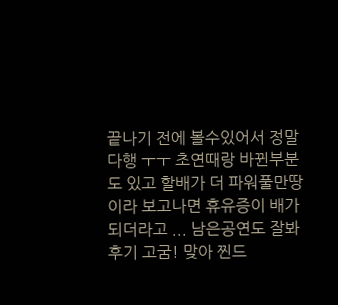끝나기 전에 볼수있어서 정말다행 ㅜㅜ 초연때랑 바뀐부분도 있고 할배가 더 파워풀만땅이라 보고나면 휴유증이 배가 되더라고 ... 남은공연도 잘봐
후기 고굼! 맞아 찐드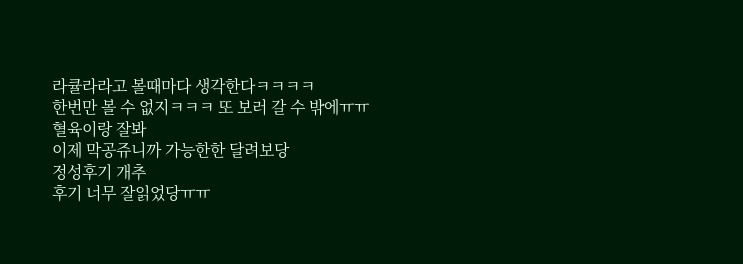라큘라라고 볼때마다 생각한다ㅋㅋㅋㅋ
한번만 볼 수 없지ㅋㅋㅋ 또 보러 갈 수 밖에ㅠㅠ 혈육이랑 잘봐
이제 막공쥬니까 가능한한 달려보당
정성후기 개추
후기 너무 잘읽었당ㅠㅠ